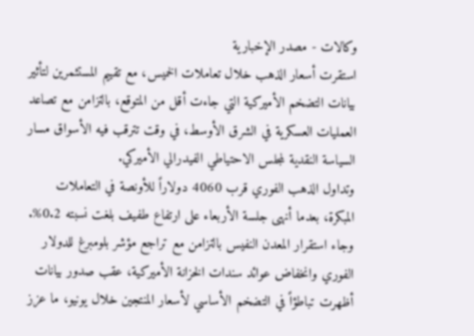وكالات - مصدر الإخبارية
استقرت أسعار الذهب خلال تعاملات الخميس، مع تقييم المستثمرين لتأثير بيانات التضخم الأميركية التي جاءت أقل من المتوقع، بالتزامن مع تصاعد العمليات العسكرية في الشرق الأوسط، في وقت تترقب فيه الأسواق مسار السياسة النقدية لمجلس الاحتياطي الفيدرالي الأميركي.
وتداول الذهب الفوري قرب 4060 دولاراً للأونصة في التعاملات المبكرة، بعدما أنهى جلسة الأربعاء على ارتفاع طفيف بلغت نسبته 0.2%.
وجاء استقرار المعدن النفيس بالتزامن مع تراجع مؤشر بلومبرغ للدولار الفوري وانخفاض عوائد سندات الخزانة الأميركية، عقب صدور بيانات أظهرت تباطؤاً في التضخم الأساسي لأسعار المنتجين خلال يونيو، ما عزز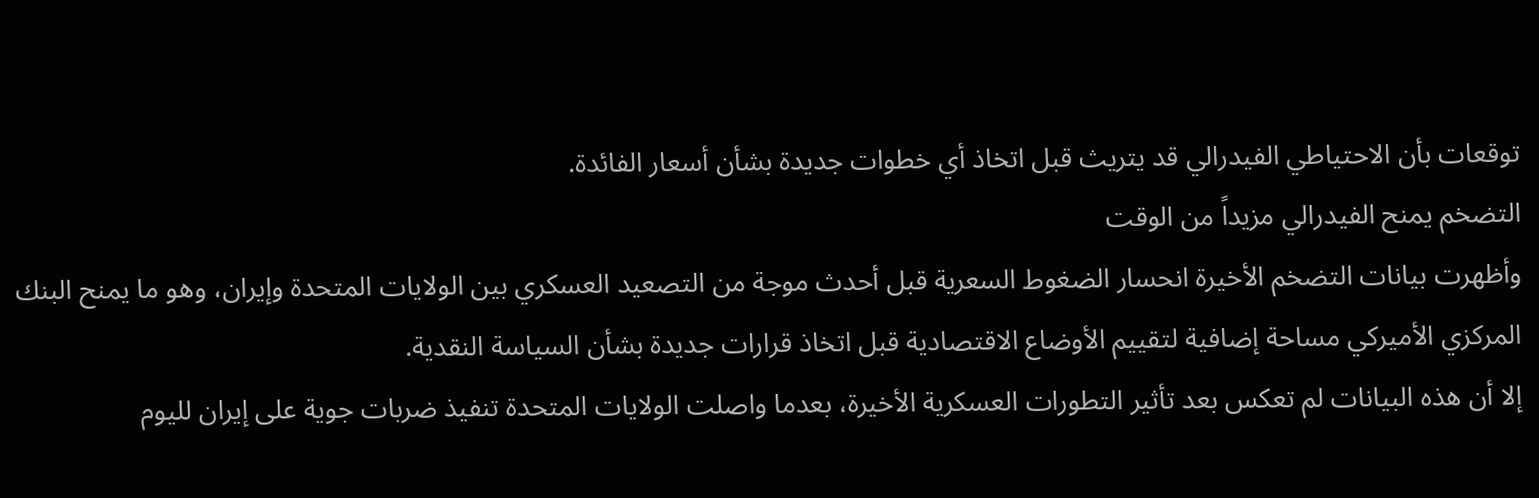توقعات بأن الاحتياطي الفيدرالي قد يتريث قبل اتخاذ أي خطوات جديدة بشأن أسعار الفائدة.
التضخم يمنح الفيدرالي مزيداً من الوقت
وأظهرت بيانات التضخم الأخيرة انحسار الضغوط السعرية قبل أحدث موجة من التصعيد العسكري بين الولايات المتحدة وإيران، وهو ما يمنح البنك المركزي الأميركي مساحة إضافية لتقييم الأوضاع الاقتصادية قبل اتخاذ قرارات جديدة بشأن السياسة النقدية.
إلا أن هذه البيانات لم تعكس بعد تأثير التطورات العسكرية الأخيرة، بعدما واصلت الولايات المتحدة تنفيذ ضربات جوية على إيران لليوم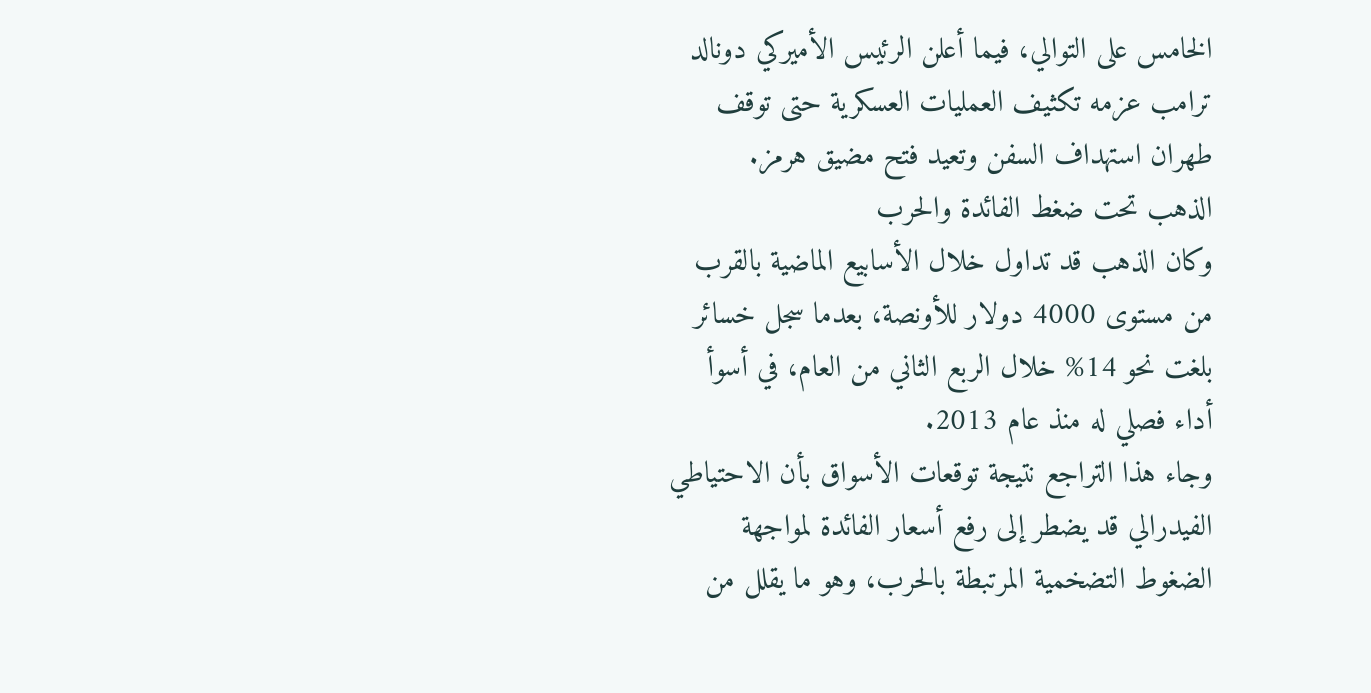الخامس على التوالي، فيما أعلن الرئيس الأميركي دونالد ترامب عزمه تكثيف العمليات العسكرية حتى توقف طهران استهداف السفن وتعيد فتح مضيق هرمز.
الذهب تحت ضغط الفائدة والحرب
وكان الذهب قد تداول خلال الأسابيع الماضية بالقرب من مستوى 4000 دولار للأونصة، بعدما سجل خسائر بلغت نحو 14% خلال الربع الثاني من العام، في أسوأ أداء فصلي له منذ عام 2013.
وجاء هذا التراجع نتيجة توقعات الأسواق بأن الاحتياطي الفيدرالي قد يضطر إلى رفع أسعار الفائدة لمواجهة الضغوط التضخمية المرتبطة بالحرب، وهو ما يقلل من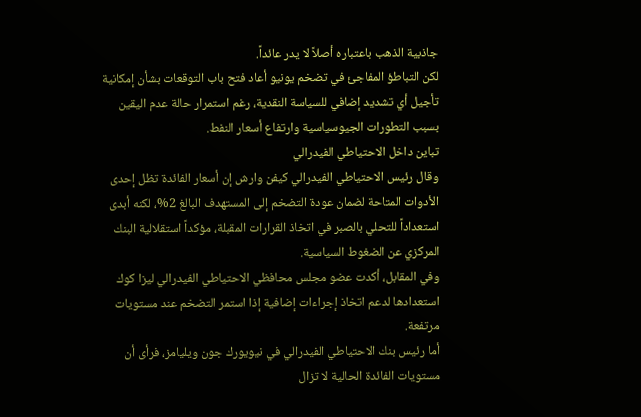جاذبية الذهب باعتباره أصلاً لا يدر عائداً.
لكن التباطؤ المفاجئ في تضخم يونيو أعاد فتح باب التوقعات بشأن إمكانية تأجيل أي تشديد إضافي للسياسة النقدية، رغم استمرار حالة عدم اليقين بسبب التطورات الجيوسياسية وارتفاع أسعار النفط.
تباين داخل الاحتياطي الفيدرالي
وقال رئيس الاحتياطي الفيدرالي كيفن وارش إن أسعار الفائدة تظل إحدى الأدوات المتاحة لضمان عودة التضخم إلى المستهدف البالغ 2%، لكنه أبدى استعداداً للتحلي بالصبر في اتخاذ القرارات المقبلة، مؤكداً استقلالية البنك المركزي عن الضغوط السياسية.
وفي المقابل، أكدت عضو مجلس محافظي الاحتياطي الفيدرالي ليزا كوك استعدادها لدعم اتخاذ إجراءات إضافية إذا استمر التضخم عند مستويات مرتفعة.
أما رئيس بنك الاحتياطي الفيدرالي في نيويورك جون ويليامز، فرأى أن مستويات الفائدة الحالية لا تزال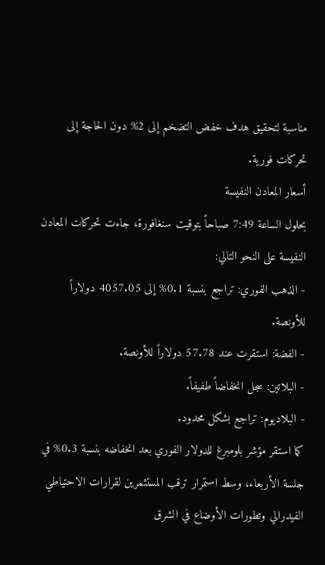مناسبة لتحقيق هدف خفض التضخم إلى 2% دون الحاجة إلى تحركات فورية.
أسعار المعادن النفيسة
بحلول الساعة 7:49 صباحاً بتوقيت سنغافورة، جاءت تحركات المعادن النفيسة على النحو التالي:
- الذهب الفوري: تراجع بنسبة 0.1% إلى 4057.05 دولاراً للأونصة.
- الفضة: استقرت عند 57.78 دولاراً للأونصة.
- البلاتين: سجل انخفاضاً طفيفاً.
- البلاديوم: تراجع بشكل محدود.
كما استقر مؤشر بلومبرغ للدولار الفوري بعد انخفاضه بنسبة 0.3% في جلسة الأربعاء، وسط استمرار ترقب المستثمرين لقرارات الاحتياطي الفيدرالي وتطورات الأوضاع في الشرق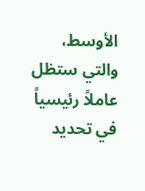الأوسط، والتي ستظل عاملاً رئيسياً في تحديد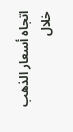اتجاه أسعار الذهب خلال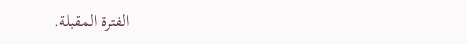الفترة المقبلة.